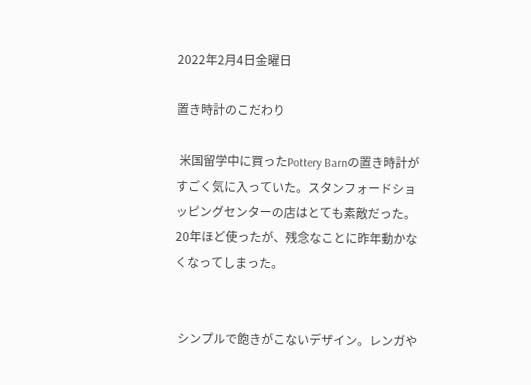2022年2月4日金曜日

置き時計のこだわり

 米国留学中に買ったPottery Barnの置き時計がすごく気に入っていた。スタンフォードショッピングセンターの店はとても素敵だった。20年ほど使ったが、残念なことに昨年動かなくなってしまった。


 シンプルで飽きがこないデザイン。レンガや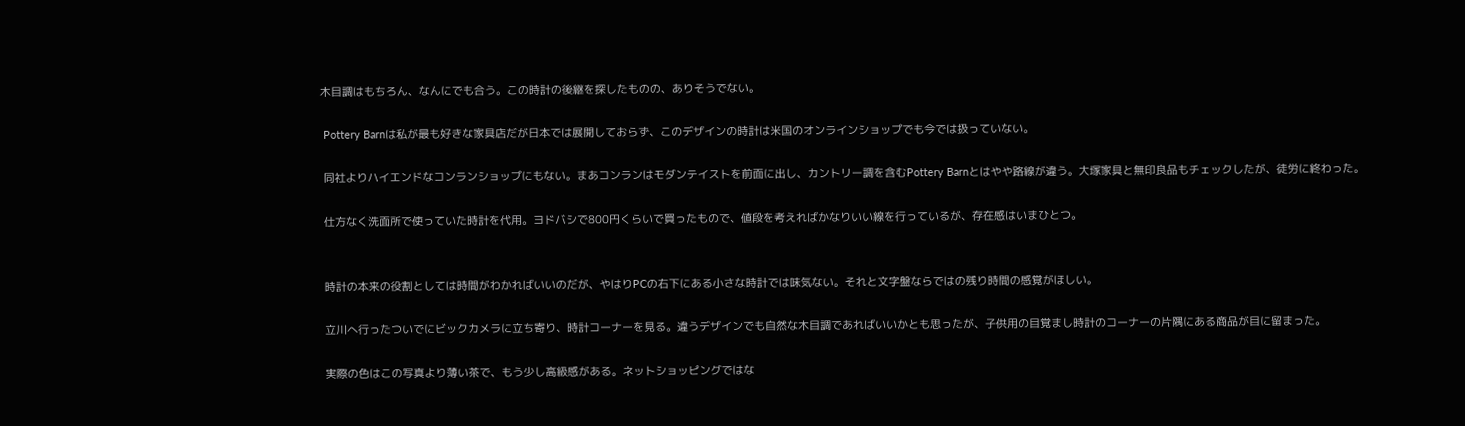木目調はもちろん、なんにでも合う。この時計の後継を探したものの、ありそうでない。

 Pottery Barnは私が最も好きな家具店だが日本では展開しておらず、このデザインの時計は米国のオンラインショップでも今では扱っていない。

 同社よりハイエンドなコンランショップにもない。まあコンランはモダンテイストを前面に出し、カントリー調を含むPottery Barnとはやや路線が違う。大塚家具と無印良品もチェックしたが、徒労に終わった。

 仕方なく洗面所で使っていた時計を代用。ヨドバシで800円くらいで買ったもので、値段を考えればかなりいい線を行っているが、存在感はいまひとつ。


 時計の本来の役割としては時間がわかればいいのだが、やはりPCの右下にある小さな時計では味気ない。それと文字盤ならではの残り時間の感覚がほしい。

 立川へ行ったついでにビックカメラに立ち寄り、時計コーナーを見る。違うデザインでも自然な木目調であればいいかとも思ったが、子供用の目覚まし時計のコーナーの片隅にある商品が目に留まった。

 実際の色はこの写真より薄い茶で、もう少し高級感がある。ネットショッピングではな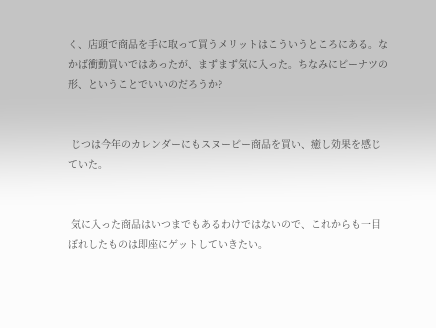く、店頭で商品を手に取って買うメリットはこういうところにある。なかば衝動買いではあったが、まずまず気に入った。ちなみにピーナツの形、ということでいいのだろうか?


 じつは今年のカレンダーにもスヌーピー商品を買い、癒し効果を感じていた。


 気に入った商品はいつまでもあるわけではないので、これからも一目ぼれしたものは即座にゲットしていきたい。